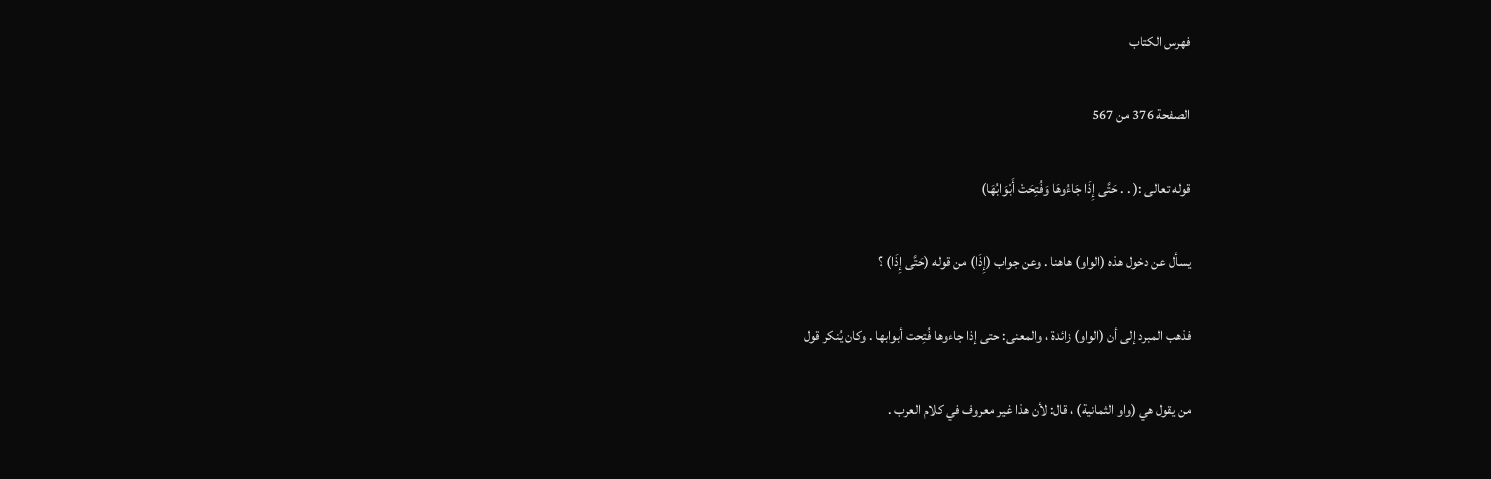فهرس الكتاب

الصفحة 376 من 567

قوله تعالى :( . . حَتَّى إِذَا جَاءُوهَا وَفُتِحَتْ أَبْوَابُهَا)

يسأل عن دخول هذه (الواو) هاهنا . وعن جواب (إِذَا) من قوله (حَتَّى إِذَا) ؟

فذهب المبرد إلى أن (الواو) زائدة ، والمعنى: حتى إذا جاءوها فُتِحت أبوابها . وكان يُنكر قول

من يقول هي (واو الثمانية) ، قال: لأن هذا غير معروف في كلام العرب .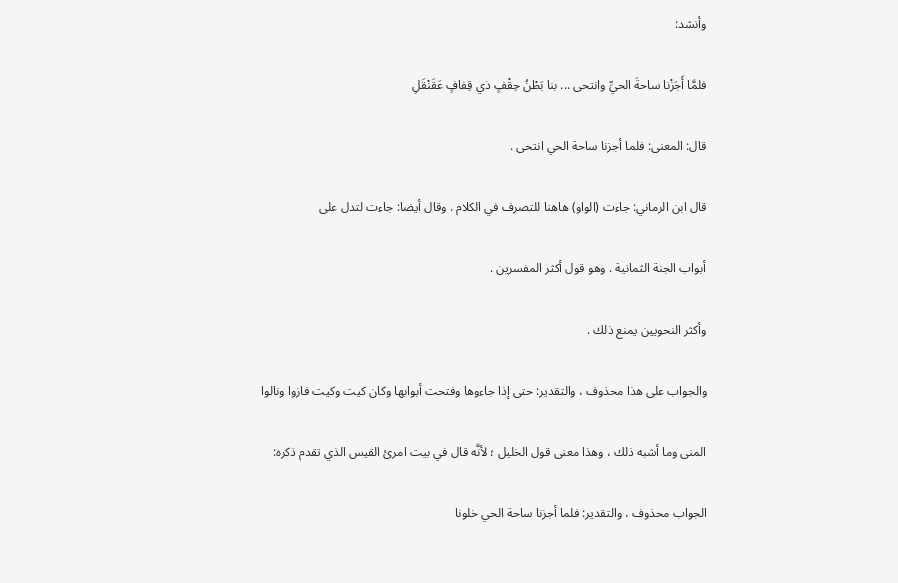وأنشد:

فلمَّا أَجَزْنا ساحةَ الحيِّ وانتحى ... بنا بَطْنُ حِقْفٍ ذي قِفافٍ عَقَنْقَلِ

قال: المعنى: فلما أجزنا ساحة الحي انتحى .

قال ابن الرماني: جاءت (الواو) هاهنا للتصرف في الكلام . وقال أيضا: جاءت لتدل على

أبواب الجنة الثمانية . وهو قول أكثر المفسرين .

وأكثر النحويين يمنع ذلك .

والجواب على هذا محذوف ، والتقدير: حتى إذا جاءوها وفتحت أبوابها وكان كيت وكيت فازوا ونالوا

المنى وما أشبه ذلك ، وهذا معنى قول الخليل ؛ لأنَّه قال في بيت امرئ القيس الذي تقدم ذكره:

الجواب محذوف ، والتقدير: فلما أجزنا ساحة الحي خلونا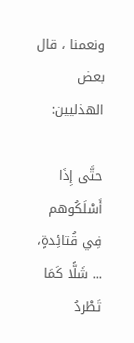ونعمنا ، قال بعض الهذليين:

حتَّى إِذَا أَسْلَكُوهم فِي قُتائِدةٍ، ... شَلًّا كَمَا تَطْردُ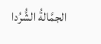الجمَّالةُ الشُّرُدا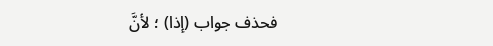فحذف جواب (إذا) ؛ لأنَّ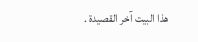هذا البيت آخر القصيدة .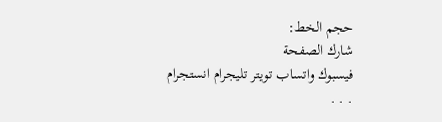حجم الخط:
شارك الصفحة
فيسبوك واتساب تويتر تليجرام انستجرام
. . .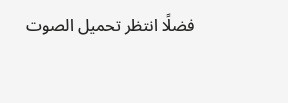فضلًا انتظر تحميل الصوت